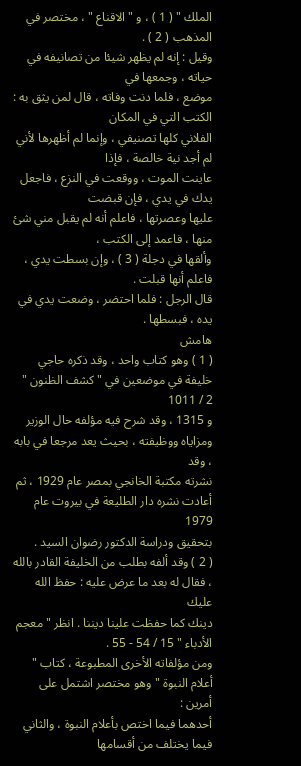الملك " ( 1 ) ، و " الاقناع " ، مختصر في المذهب ( 2 ) .
وقيل : إنه لم يظهر شيئا من تصانيفه في حياته ، وجمعها في
موضع ، فلما دنت وفاته ، قال لمن يثق به : الكتب التي في المكان
الفلاني كلها تصنيفي ، وإنما لم أظهرها لأني لم أجد نية خالصة ، فإذا
عاينت الموت ، ووقعت في النزع ، فاجعل يدك في يدي ، فإن قبضت
عليها وعصرتها ، فاعلم أنه لم يقبل مني شئ منها ، فاعمد إلى الكتب ،
وألقها في دجلة ( 3 ) ، وإن بسطت يدي ، فاعلم أنها قبلت .
قال الرجل : فلما احتضر ، وضعت يدي في يده ، فبسطها .
هامش
( 1 ) وهو كتاب واحد ، وقد ذكره حاجي خليفة في موضعين في " كشف الظنون " 2 / 1011
و 1315 ، وقد شرح فيه مؤلفه حال الوزير ومزاياه ووظيفته ، بحيث يعد مرجعا في بابه ، وقد
نشرته مكتبة الخانجي بمصر عام 1929 ، ثم أعادت نشره دار الطليعة في بيروت عام 1979
بتحقيق ودراسة الدكتور رضوان السيد .
( 2 ) وقد ألفه بطلب من الخليفة القادر بالله ، فقال له بعد ما عرض عليه : حفظ الله عليك
دينك كما حفظت علينا ديننا . انظر " معجم الأدباء " 15 / 54 - 55 .
ومن مؤلفاته الأخرى المطبوعة ، كتاب " أعلام النبوة " وهو مختصر اشتمل على أمرين :
أحدهما فيما اختص بأعلام النبوة ، والثاني فيما يختلف من أقسامها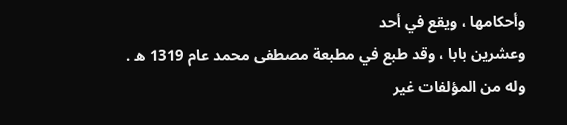وأحكامها ، ويقع في أحد
وعشرين بابا ، وقد طبع في مطبعة مصطفى محمد عام 1319 ه .
وله من المؤلفات غير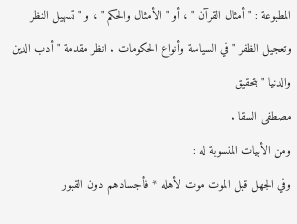المطبوعة : " أمثال القرآن " ، أو " الأمثال والحكم " ، و " تسهيل النظر
وتعجيل الظفر " في السياسة وأنواع الحكومات . انظر مقدمة " أدب الدين والدنيا " بتحقيق
مصطفى السقا .
ومن الأبيات المنسوبة له :
وفي الجهل قبل الموت موت لأهله * فأجسادهم دون القبور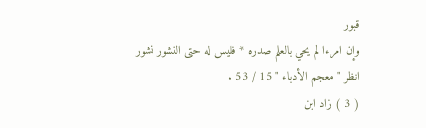قبور
وإن امرءا لم يحي بالعلم صدره * فليس له حتى النشور نشور
انظر " معجم الأدباء " 15 / 53 .
( 3 ) زاد ابن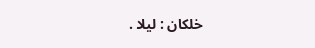خلكان : ليلا .